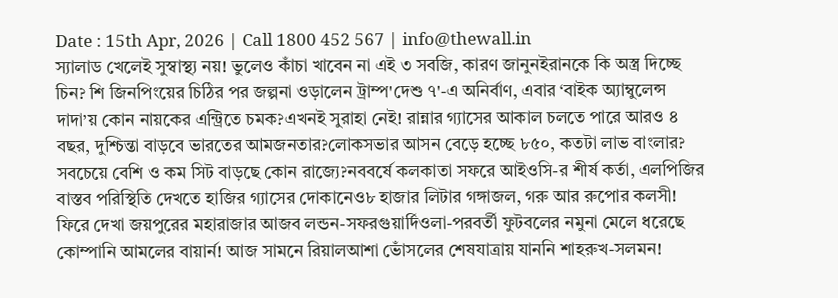Date : 15th Apr, 2026 | Call 1800 452 567 | info@thewall.in
স্যালাড খেলেই সুস্বাস্থ্য নয়! ভুলেও কাঁচা খাবেন না এই ৩ সবজি, কারণ জানুনইরানকে কি অস্ত্র দিচ্ছে চিন? শি জিনপিংয়ের চিঠির পর জল্পনা ওড়ালেন ট্রাম্প'দেশু ৭'-এ অনির্বাণ, এবার ‘বাইক অ্যাম্বুলেন্স দাদা’য় কোন নায়কের এন্ট্রিতে চমক?এখনই সুরাহা নেই! রান্নার গ্যাসের আকাল চলতে পারে আরও ৪ বছর, দুশ্চিন্তা বাড়বে ভারতের আমজনতার?লোকসভার আসন বেড়ে হচ্ছে ৮৫০, কতটা লাভ বাংলার? সবচেয়ে বেশি ও কম সিট বাড়ছে কোন রাজ্যে?নববর্ষে কলকাতা সফরে আইওসি-র শীর্ষ কর্তা, এলপিজির বাস্তব পরিস্থিতি দেখতে হাজির গ্যাসের দোকানেও৮ হাজার লিটার গঙ্গাজল, গরু আর রুপোর কলসী! ফিরে দেখা জয়পুরের মহারাজার আজব লন্ডন-সফরগুয়ার্দিওলা-পরবর্তী ফুটবলের নমুনা মেলে ধরেছে কোম্পানি আমলের বায়ার্ন! আজ সামনে রিয়ালআশা ভোঁসলের শেষযাত্রায় যাননি শাহরুখ-সলমন!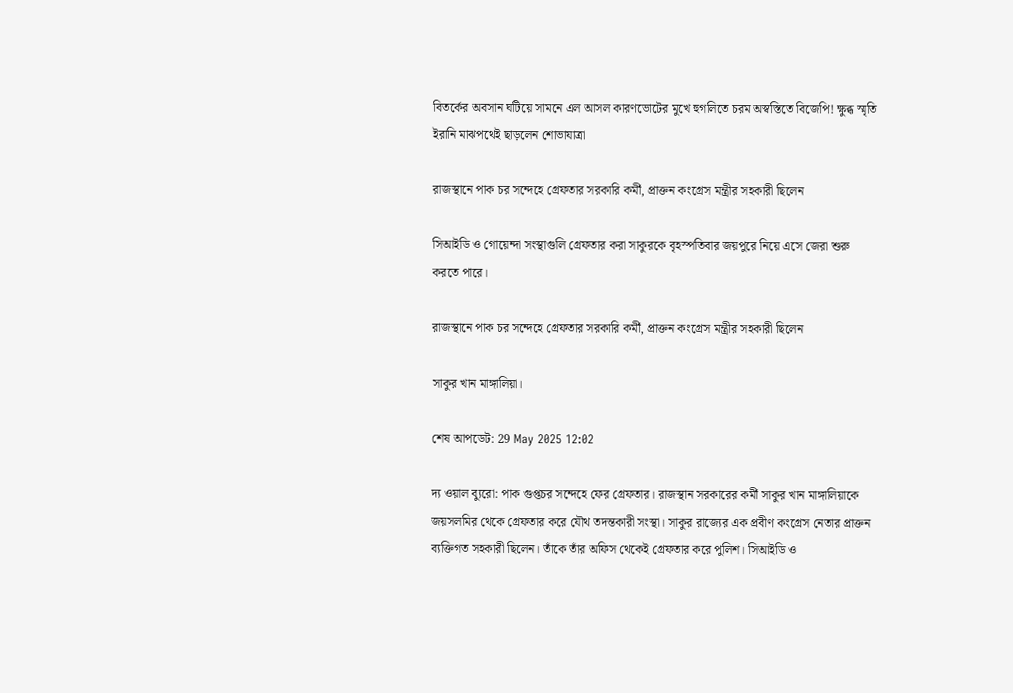বিতর্কের অবসান ঘটিয়ে সামনে এল আসল কারণভোটের মুখে হুগলিতে চরম অস্বস্তিতে বিজেপি! ক্ষুব্ধ স্মৃতি ইরানি মাঝপথেই ছাড়লেন শোভাযাত্রা

রাজস্থানে পাক চর সন্দেহে গ্রেফতার সরকারি কর্মী, প্রাক্তন কংগ্রেস মন্ত্রীর সহকারী ছিলেন

সিআইডি ও গোয়েন্দা সংস্থাগুলি গ্রেফতার করা সাকুরকে বৃহস্পতিবার জয়পুরে নিয়ে এসে জেরা শুরু করতে পারে।

রাজস্থানে পাক চর সন্দেহে গ্রেফতার সরকারি কর্মী, প্রাক্তন কংগ্রেস মন্ত্রীর সহকারী ছিলেন

সাকুর খান মাঙ্গালিয়া।

শেষ আপডেট: 29 May 2025 12:02

দ্য ওয়াল ব্যুরো: পাক গুপ্তচর সন্দেহে ফের গ্রেফতার। রাজস্থান সরকারের কর্মী সাকুর খান মাঙ্গালিয়াকে জয়সলমির থেকে গ্রেফতার করে যৌথ তদন্তকারী সংস্থা। সাকুর রাজ্যের এক প্রবীণ কংগ্রেস নেতার প্রাক্তন ব্যক্তিগত সহকারী ছিলেন। তাঁকে তাঁর অফিস থেকেই গ্রেফতার করে পুলিশ। সিআইডি ও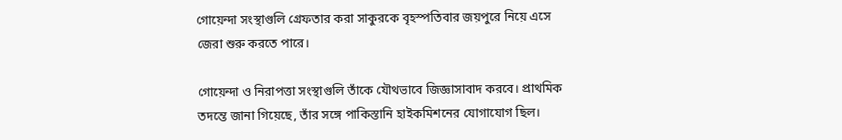গোয়েন্দা সংস্থাগুলি গ্রেফতার করা সাকুরকে বৃহস্পতিবার জয়পুরে নিয়ে এসে জেরা শুরু করতে পারে।

গোয়েন্দা ও নিরাপত্তা সংস্থাগুলি তাঁকে যৌথভাবে জিজ্ঞাসাবাদ করবে। প্রাথমিক তদন্তে জানা গিয়েছে, তাঁর সঙ্গে পাকিস্তানি হাইকমিশনের যোগাযোগ ছিল।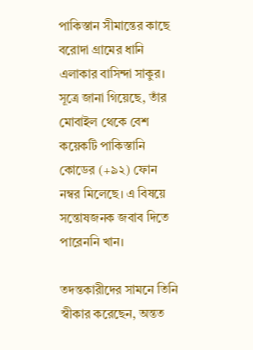পাকিস্তান সীমান্তের কাছে বরোদা গ্রামের ধানি এলাকার বাসিন্দা সাকুর। সূত্রে জানা গিয়েছে, তাঁর মোবাইল থেকে বেশ কয়েকটি পাকিস্তানি কোডের (+৯২) ফোন নম্বর মিলেছে। এ বিষয়ে সন্তোষজনক জবাব দিতে পারেননি খান।

তদন্তকারীদের সামনে তিনি স্বীকার করেছেন, অন্তত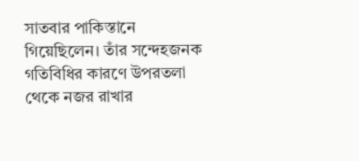সাতবার পাকিস্তানে গিয়েছিলেন। তাঁর সন্দেহজনক গতিবিধির কারণে উপরতলা থেকে নজর রাখার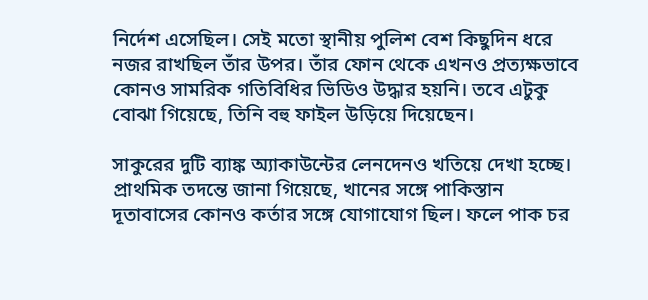নির্দেশ এসেছিল। সেই মতো স্থানীয় পুলিশ বেশ কিছুদিন ধরে নজর রাখছিল তাঁর উপর। তাঁর ফোন থেকে এখনও প্রত্যক্ষভাবে কোনও সামরিক গতিবিধির ভিডিও উদ্ধার হয়নি। তবে এটুকু বোঝা গিয়েছে, তিনি বহু ফাইল উড়িয়ে দিয়েছেন।

সাকুরের দুটি ব্যাঙ্ক অ্যাকাউন্টের লেনদেনও খতিয়ে দেখা হচ্ছে। প্রাথমিক তদন্তে জানা গিয়েছে, খানের সঙ্গে পাকিস্তান দূতাবাসের কোনও কর্তার সঙ্গে যোগাযোগ ছিল। ফলে পাক চর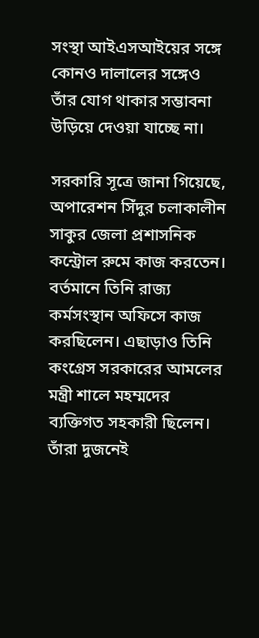সংস্থা আইএসআইয়ের সঙ্গে কোনও দালালের সঙ্গেও তাঁর যোগ থাকার সম্ভাবনা উড়িয়ে দেওয়া যাচ্ছে না।

সরকারি সূত্রে জানা গিয়েছে, অপারেশন সিঁদুর চলাকালীন সাকুর জেলা প্রশাসনিক কন্ট্রোল রুমে কাজ করতেন। বর্তমানে তিনি রাজ্য কর্মসংস্থান অফিসে কাজ করছিলেন। এছাড়াও তিনি কংগ্রেস সরকারের আমলের মন্ত্রী শালে মহম্মদের ব্যক্তিগত সহকারী ছিলেন। তাঁরা দুজনেই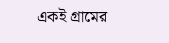একই গ্রামের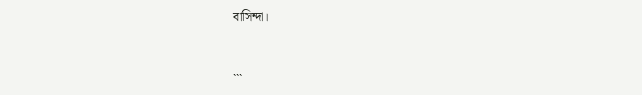বাসিন্দা।


```